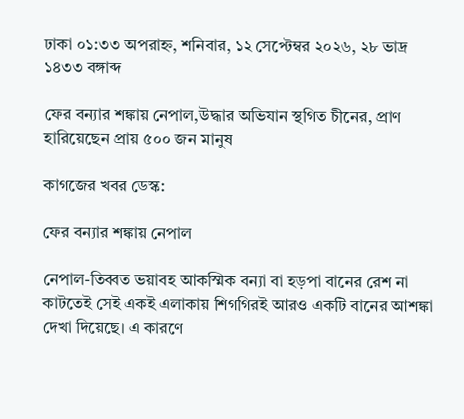ঢাকা ০১:৩৩ অপরাহ্ন, শনিবার, ১২ সেপ্টেম্বর ২০২৬, ২৮ ভাদ্র ১৪৩৩ বঙ্গাব্দ

ফের বন্যার শঙ্কায় নেপাল,উদ্ধার অভিযান স্থগিত চীনের, প্রাণ হারিয়েছেন প্রায় ৫০০ জন মানুষ

কাগজের খবর ডেস্ক:

ফের বন্যার শঙ্কায় নেপাল

নেপাল-তিব্বত ভয়াবহ আকস্মিক বন্যা বা হড়পা বানের রেশ না কাটতেই সেই একই এলাকায় শিগগিরই আরও একটি বানের আশঙ্কা দেখা দিয়েছে। এ কারণে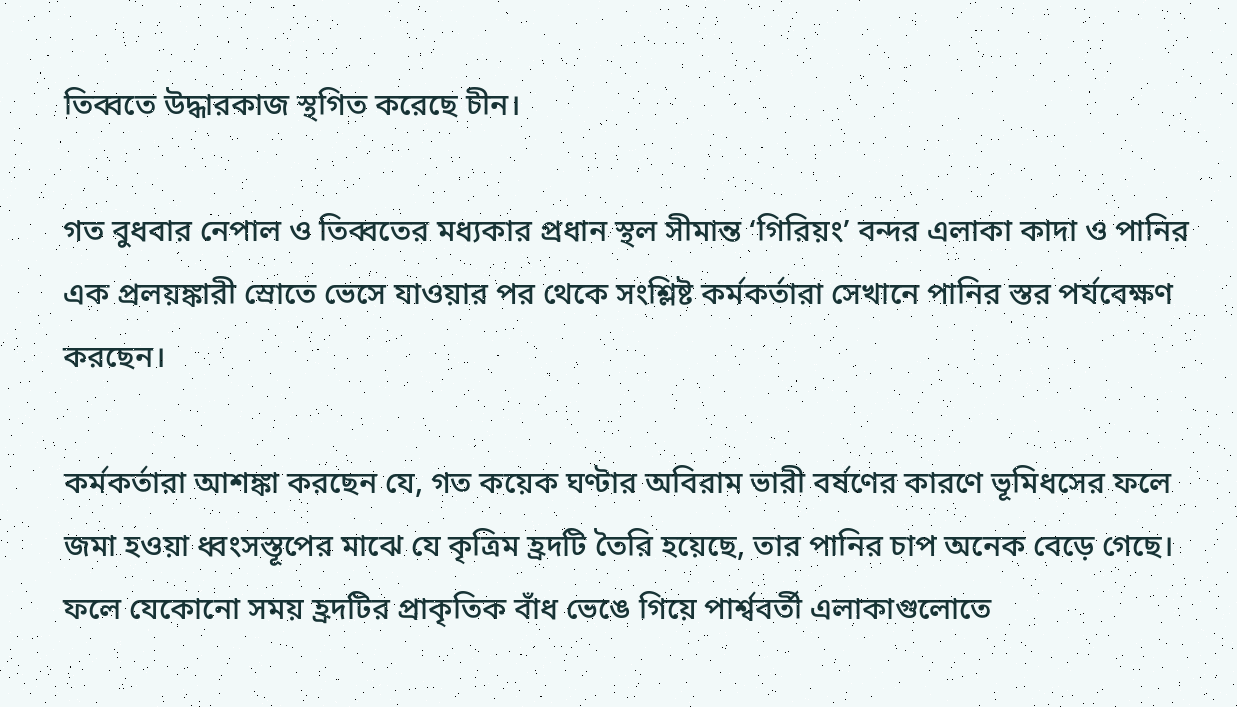তিব্বতে উদ্ধারকাজ স্থগিত করেছে চীন।

গত বুধবার নেপাল ও তিব্বতের মধ্যকার প্রধান স্থল সীমান্ত ‘গিরিয়ং’ বন্দর এলাকা কাদা ও পানির এক প্রলয়ঙ্কারী স্রোতে ভেসে যাওয়ার পর থেকে সংশ্লিষ্ট কর্মকর্তারা সেখানে পানির স্তর পর্যবেক্ষণ করছেন।

কর্মকর্তারা আশঙ্কা করছেন যে, গত কয়েক ঘণ্টার অবিরাম ভারী বর্ষণের কারণে ভূমিধসের ফলে জমা হওয়া ধ্বংসস্তূপের মাঝে যে কৃত্রিম হ্রদটি তৈরি হয়েছে, তার পানির চাপ অনেক বেড়ে গেছে। ফলে যেকোনো সময় হ্রদটির প্রাকৃতিক বাঁধ ভেঙে গিয়ে পার্শ্ববর্তী এলাকাগুলোতে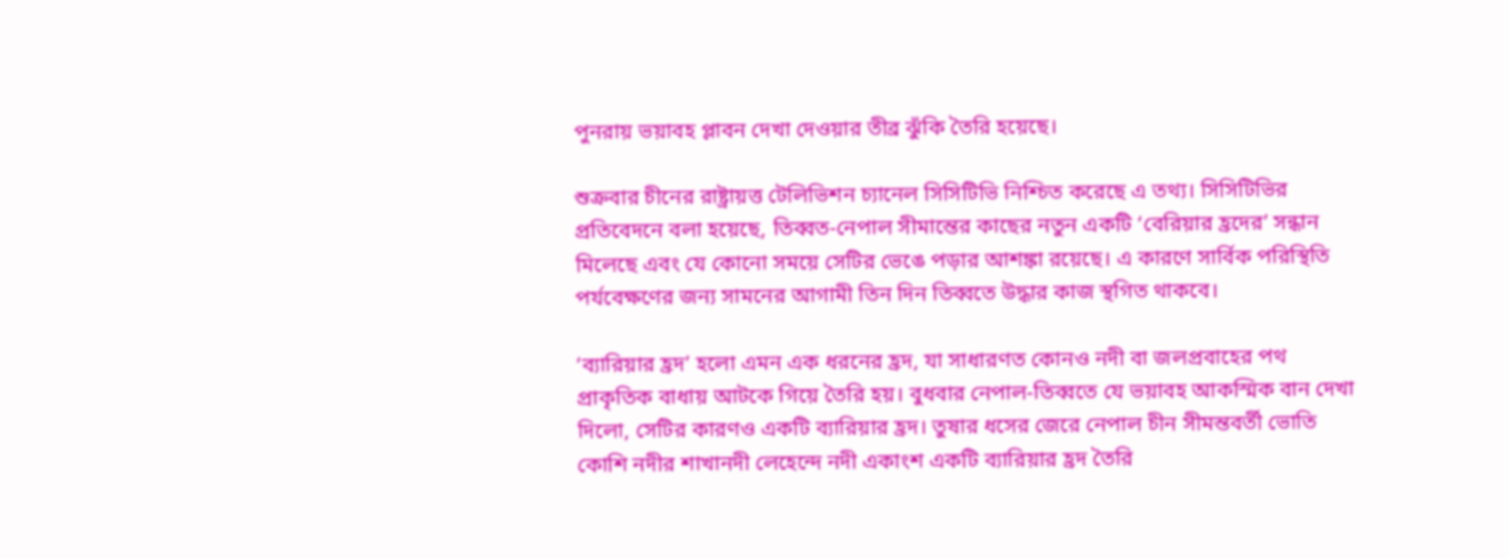পুনরায় ভয়াবহ প্লাবন দেখা দেওয়ার তীব্র ঝুঁকি তৈরি হয়েছে।

শুক্রবার চীনের রাষ্ট্রায়ত্ত টেলিভিশন চ্যানেল সিসিটিভি নিশ্চিত করেছে এ তথ্য। সিসিটিভির প্রতিবেদনে বলা হয়েছে, তিব্বত-নেপাল সীমান্তের কাছের নতুন একটি ‘বেরিয়ার হ্রদের’ সন্ধান মিলেছে এবং যে কোনো সময়ে সেটির ভেঙে পড়ার আশঙ্কা রয়েছে। এ কারণে সার্বিক পরিস্থিতি পর্যবেক্ষণের জন্য সামনের আগামী তিন দিন তিব্বতে উদ্ধার কাজ স্থগিত থাকবে।

‘ব্যারিয়ার হ্রদ’ হলো এমন এক ধরনের হ্রদ, যা সাধারণত কোনও নদী বা জলপ্রবাহের পথ প্রাকৃতিক বাধায় আটকে গিয়ে তৈরি হয়। বুধবার নেপাল-তিব্বতে যে ভয়াবহ আকস্মিক বান দেখা দিলো, সেটির কারণও একটি ব্যারিয়ার হ্রদ। তুষার ধসের জেরে নেপাল চীন সীমন্তবর্তী ভোতি কোশি নদীর শাখানদী লেহেন্দে নদী একাংশ একটি ব্যারিয়ার হ্রদ তৈরি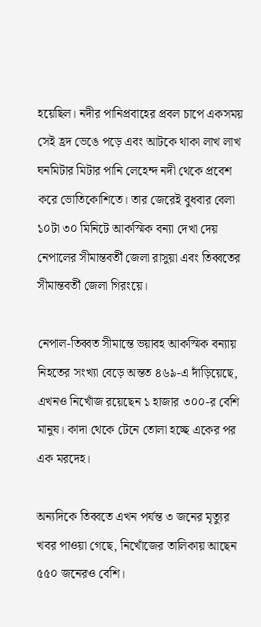হয়েছিল। নদীর পানিপ্রবাহের প্রবল চাপে একসময় সেই হ্রদ ভেঙে পড়ে এবং আটকে থাকা লাখ লাখ ঘনমিটার মিটার পানি লেহেন্দ নদী থেকে প্রবেশ করে ভোতিকোশিতে। তার জেরেই বুধবার বেলা ১০টা ৩০ মিনিটে আকস্মিক বন্যা দেখা দেয় নেপালের সীমান্তবর্তী জেলা রাসুয়া এবং তিব্বতের সীমান্তবর্তী জেলা গিরংয়ে।

নেপাল-তিব্বত সীমান্তে ভয়াবহ আকস্মিক বন্যায় নিহতের সংখ্যা বেড়ে অন্তত ৪৬৯-এ দাঁড়িয়েছে, এখনও নিখোঁজ রয়েছেন ১ হাজার ৩০০-র বেশি মানুষ। কাদা থেকে টেনে তোলা হচ্ছে একের পর এক মরদেহ।

অন্যদিকে তিব্বতে এখন পর্যন্ত ৩ জনের মৃত্যুর খবর পাওয়া গেছে, নিখোঁজের তালিকায় আছেন ৫৫০ জনেরও বেশি।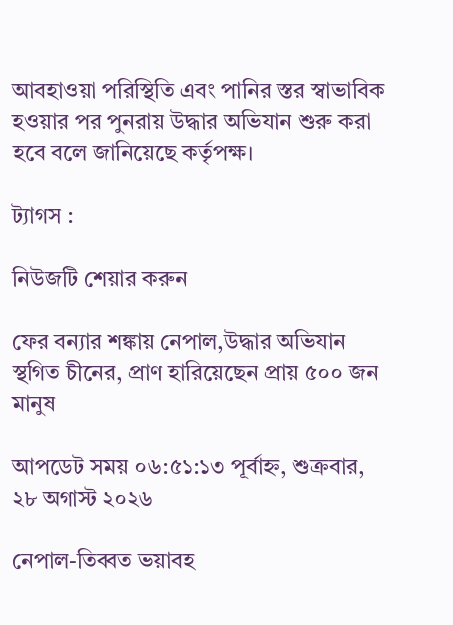আবহাওয়া পরিস্থিতি এবং পানির স্তর স্বাভাবিক হওয়ার পর পুনরায় উদ্ধার অভিযান শুরু করা হবে বলে জানিয়েছে কর্তৃপক্ষ।

ট্যাগস :

নিউজটি শেয়ার করুন

ফের বন্যার শঙ্কায় নেপাল,উদ্ধার অভিযান স্থগিত চীনের, প্রাণ হারিয়েছেন প্রায় ৫০০ জন মানুষ

আপডেট সময় ০৬:৫১:১৩ পূর্বাহ্ন, শুক্রবার, ২৮ অগাস্ট ২০২৬

নেপাল-তিব্বত ভয়াবহ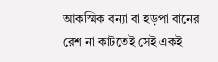আকস্মিক বন্যা বা হড়পা বানের রেশ না কাটতেই সেই একই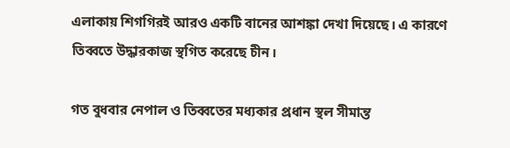এলাকায় শিগগিরই আরও একটি বানের আশঙ্কা দেখা দিয়েছে। এ কারণে তিব্বতে উদ্ধারকাজ স্থগিত করেছে চীন।

গত বুধবার নেপাল ও তিব্বতের মধ্যকার প্রধান স্থল সীমান্ত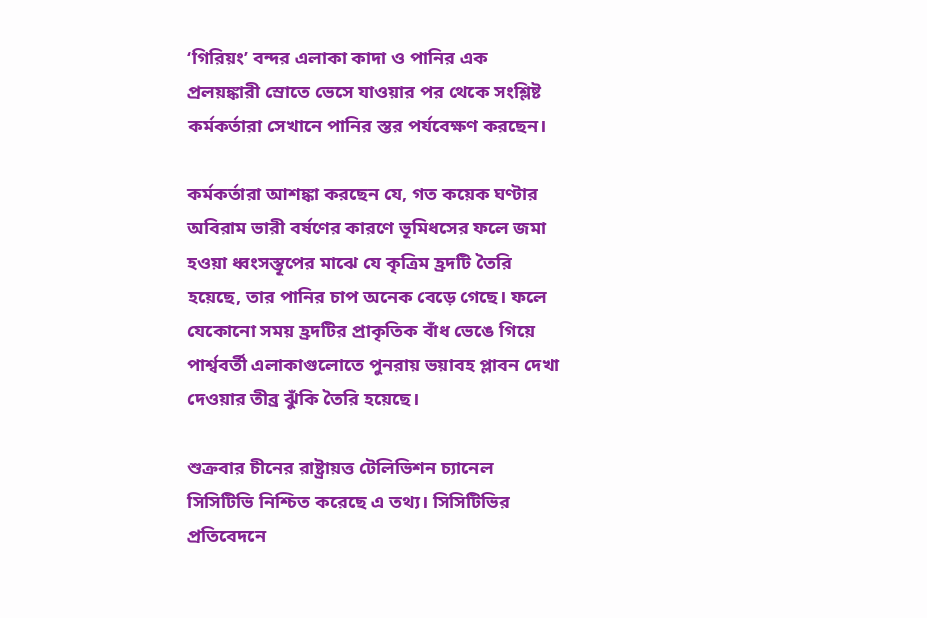‘গিরিয়ং’ বন্দর এলাকা কাদা ও পানির এক প্রলয়ঙ্কারী স্রোতে ভেসে যাওয়ার পর থেকে সংশ্লিষ্ট কর্মকর্তারা সেখানে পানির স্তর পর্যবেক্ষণ করছেন।

কর্মকর্তারা আশঙ্কা করছেন যে, গত কয়েক ঘণ্টার অবিরাম ভারী বর্ষণের কারণে ভূমিধসের ফলে জমা হওয়া ধ্বংসস্তূপের মাঝে যে কৃত্রিম হ্রদটি তৈরি হয়েছে, তার পানির চাপ অনেক বেড়ে গেছে। ফলে যেকোনো সময় হ্রদটির প্রাকৃতিক বাঁধ ভেঙে গিয়ে পার্শ্ববর্তী এলাকাগুলোতে পুনরায় ভয়াবহ প্লাবন দেখা দেওয়ার তীব্র ঝুঁকি তৈরি হয়েছে।

শুক্রবার চীনের রাষ্ট্রায়ত্ত টেলিভিশন চ্যানেল সিসিটিভি নিশ্চিত করেছে এ তথ্য। সিসিটিভির প্রতিবেদনে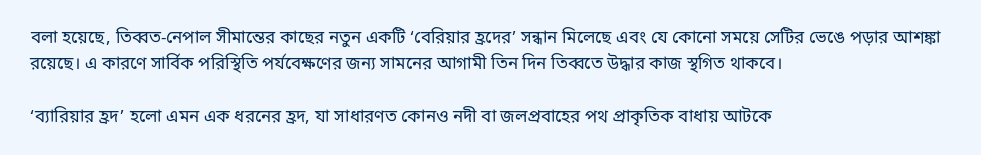বলা হয়েছে, তিব্বত-নেপাল সীমান্তের কাছের নতুন একটি ‘বেরিয়ার হ্রদের’ সন্ধান মিলেছে এবং যে কোনো সময়ে সেটির ভেঙে পড়ার আশঙ্কা রয়েছে। এ কারণে সার্বিক পরিস্থিতি পর্যবেক্ষণের জন্য সামনের আগামী তিন দিন তিব্বতে উদ্ধার কাজ স্থগিত থাকবে।

‘ব্যারিয়ার হ্রদ’ হলো এমন এক ধরনের হ্রদ, যা সাধারণত কোনও নদী বা জলপ্রবাহের পথ প্রাকৃতিক বাধায় আটকে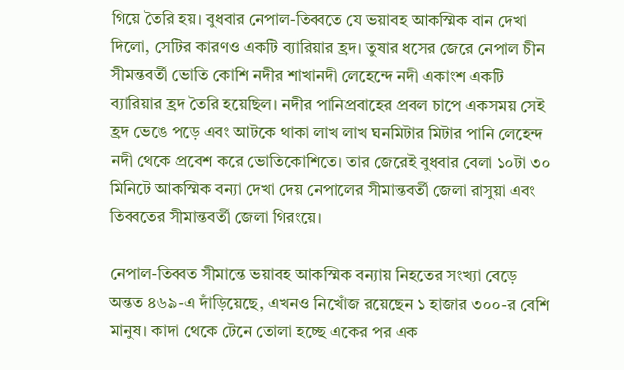গিয়ে তৈরি হয়। বুধবার নেপাল-তিব্বতে যে ভয়াবহ আকস্মিক বান দেখা দিলো, সেটির কারণও একটি ব্যারিয়ার হ্রদ। তুষার ধসের জেরে নেপাল চীন সীমন্তবর্তী ভোতি কোশি নদীর শাখানদী লেহেন্দে নদী একাংশ একটি ব্যারিয়ার হ্রদ তৈরি হয়েছিল। নদীর পানিপ্রবাহের প্রবল চাপে একসময় সেই হ্রদ ভেঙে পড়ে এবং আটকে থাকা লাখ লাখ ঘনমিটার মিটার পানি লেহেন্দ নদী থেকে প্রবেশ করে ভোতিকোশিতে। তার জেরেই বুধবার বেলা ১০টা ৩০ মিনিটে আকস্মিক বন্যা দেখা দেয় নেপালের সীমান্তবর্তী জেলা রাসুয়া এবং তিব্বতের সীমান্তবর্তী জেলা গিরংয়ে।

নেপাল-তিব্বত সীমান্তে ভয়াবহ আকস্মিক বন্যায় নিহতের সংখ্যা বেড়ে অন্তত ৪৬৯-এ দাঁড়িয়েছে, এখনও নিখোঁজ রয়েছেন ১ হাজার ৩০০-র বেশি মানুষ। কাদা থেকে টেনে তোলা হচ্ছে একের পর এক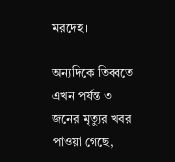মরদেহ।

অন্যদিকে তিব্বতে এখন পর্যন্ত ৩ জনের মৃত্যুর খবর পাওয়া গেছে,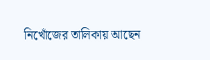নিখোঁজের তালিকায় আছেন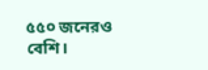৫৫০ জনেরও বেশি।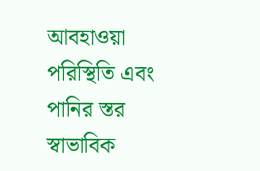আবহাওয়া পরিস্থিতি এবং পানির স্তর স্বাভাবিক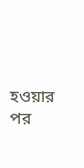হওয়ার পর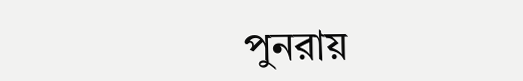পুনরায়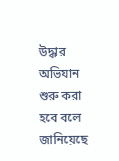উদ্ধার অভিযান শুরু করা হবে বলে জানিয়েছে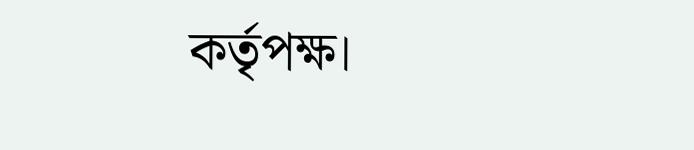কর্তৃপক্ষ।